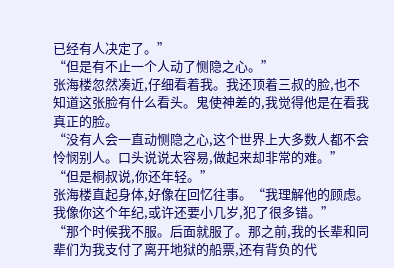已经有人决定了。”
“但是有不止一个人动了恻隐之心。”
张海楼忽然凑近,仔细看着我。我还顶着三叔的脸,也不知道这张脸有什么看头。鬼使神差的,我觉得他是在看我真正的脸。
“没有人会一直动恻隐之心,这个世界上大多数人都不会怜悯别人。口头说说太容易,做起来却非常的难。”
“但是桐叔说,你还年轻。”
张海楼直起身体,好像在回忆往事。“我理解他的顾虑。我像你这个年纪,或许还要小几岁,犯了很多错。”
“那个时候我不服。后面就服了。那之前,我的长辈和同辈们为我支付了离开地狱的船票,还有背负的代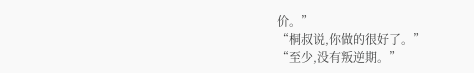价。”
“桐叔说,你做的很好了。”
“至少,没有叛逆期。”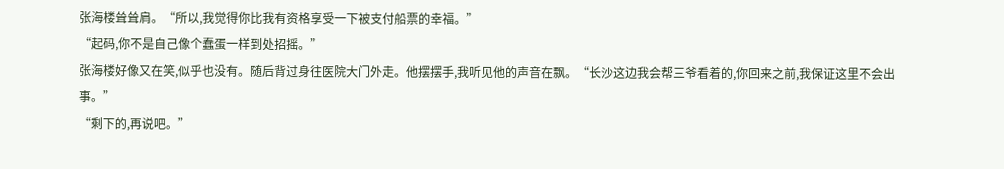张海楼耸耸肩。“所以,我觉得你比我有资格享受一下被支付船票的幸福。”
“起码,你不是自己像个蠢蛋一样到处招摇。”
张海楼好像又在笑,似乎也没有。随后背过身往医院大门外走。他摆摆手,我听见他的声音在飘。“长沙这边我会帮三爷看着的,你回来之前,我保证这里不会出事。”
“剩下的,再说吧。”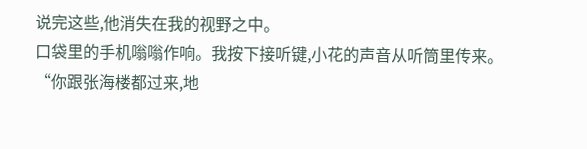说完这些,他消失在我的视野之中。
口袋里的手机嗡嗡作响。我按下接听键,小花的声音从听筒里传来。
“你跟张海楼都过来,地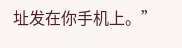址发在你手机上。”